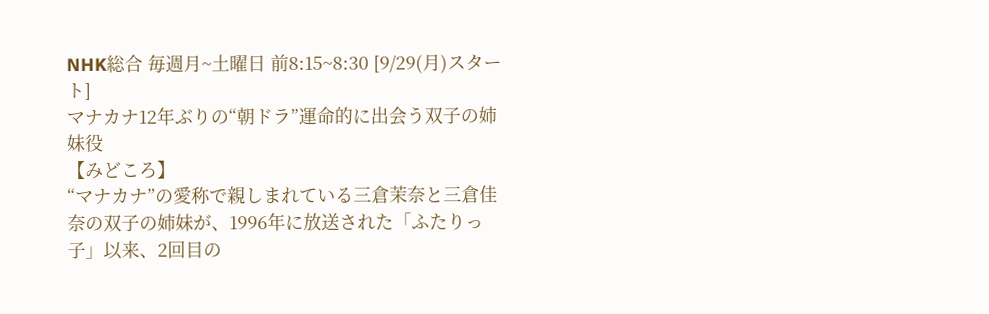NHK総合 毎週月~土曜日 前8:15~8:30 [9/29(月)スタート]
マナカナ12年ぶりの“朝ドラ”運命的に出会う双子の姉妹役
【みどころ】
“マナカナ”の愛称で親しまれている三倉茉奈と三倉佳奈の双子の姉妹が、1996年に放送された「ふたりっ子」以来、2回目の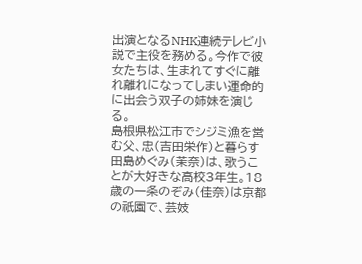出演となるNHK連続テレビ小説で主役を務める。今作で彼女たちは、生まれてすぐに離れ離れになってしまい運命的に出会う双子の姉妹を演じる。
島根県松江市でシジミ漁を営む父、忠(吉田栄作)と暮らす田島めぐみ(茉奈)は、歌うことが大好きな高校3年生。18歳の一条のぞみ(佳奈)は京都の祇園で、芸妓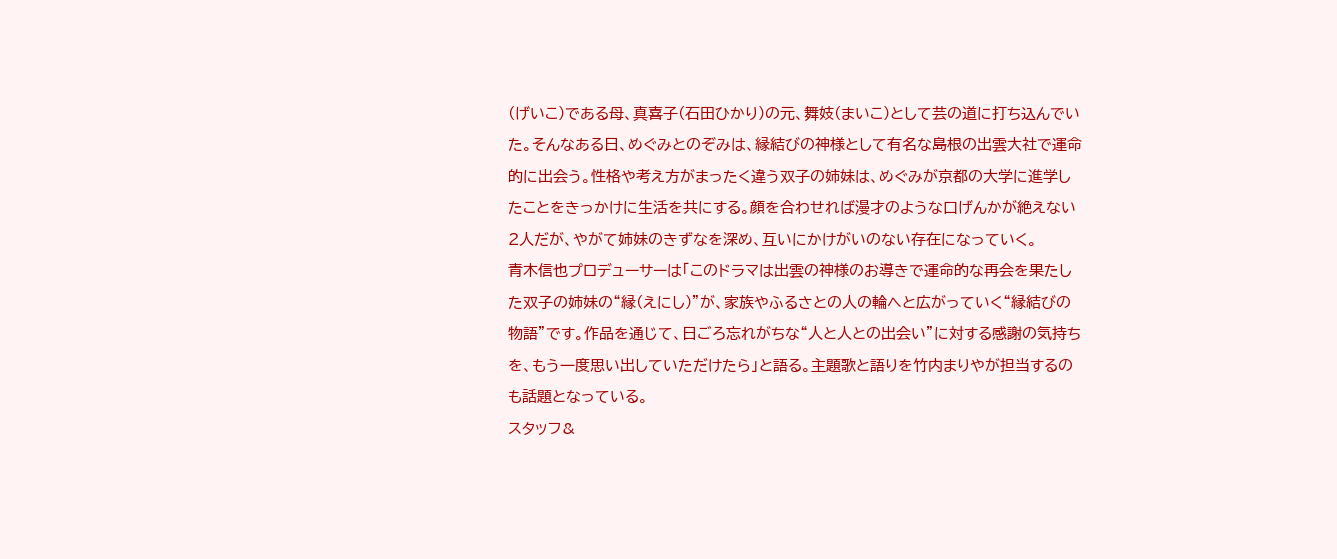(げいこ)である母、真喜子(石田ひかり)の元、舞妓(まいこ)として芸の道に打ち込んでいた。そんなある日、めぐみとのぞみは、縁結びの神様として有名な島根の出雲大社で運命的に出会う。性格や考え方がまったく違う双子の姉妹は、めぐみが京都の大学に進学したことをきっかけに生活を共にする。顔を合わせれば漫才のような口げんかが絶えない2人だが、やがて姉妹のきずなを深め、互いにかけがいのない存在になっていく。
青木信也プロデューサーは「このドラマは出雲の神様のお導きで運命的な再会を果たした双子の姉妹の“縁(えにし)”が、家族やふるさとの人の輪へと広がっていく“縁結びの物語”です。作品を通じて、日ごろ忘れがちな“人と人との出会い”に対する感謝の気持ちを、もう一度思い出していただけたら」と語る。主題歌と語りを竹内まりやが担当するのも話題となっている。
スタッフ&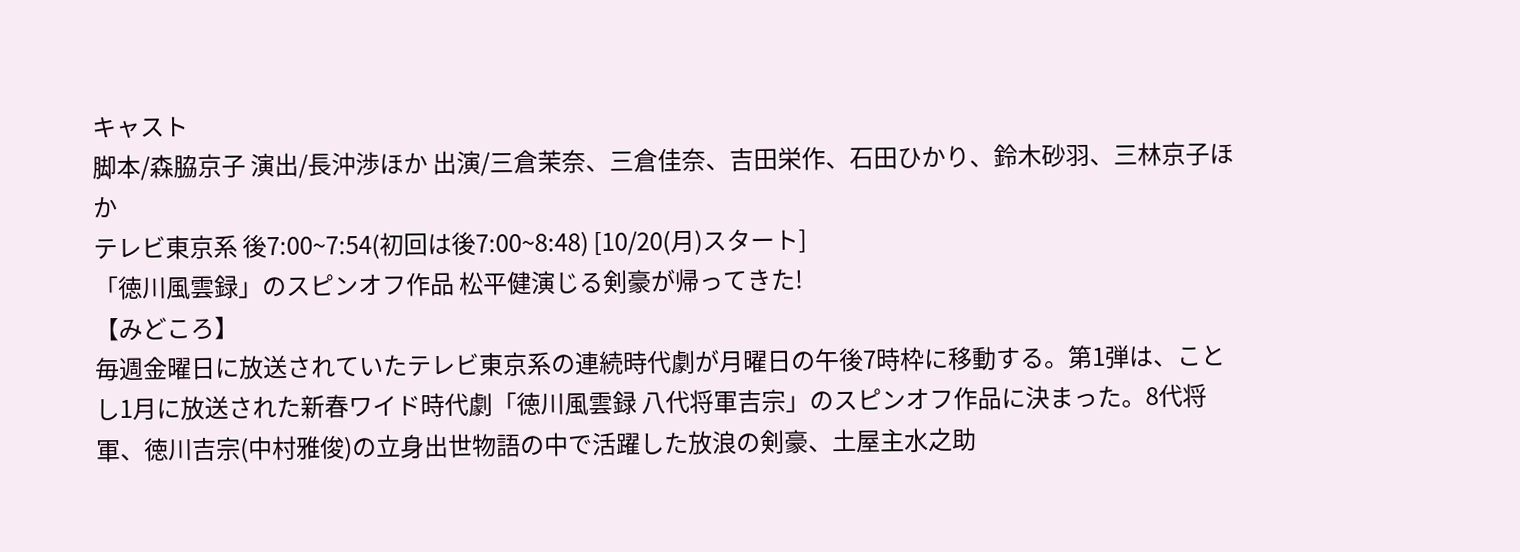キャスト
脚本/森脇京子 演出/長沖渉ほか 出演/三倉茉奈、三倉佳奈、吉田栄作、石田ひかり、鈴木砂羽、三林京子ほか
テレビ東京系 後7:00~7:54(初回は後7:00~8:48) [10/20(月)スタート]
「徳川風雲録」のスピンオフ作品 松平健演じる剣豪が帰ってきた!
【みどころ】
毎週金曜日に放送されていたテレビ東京系の連続時代劇が月曜日の午後7時枠に移動する。第1弾は、ことし1月に放送された新春ワイド時代劇「徳川風雲録 八代将軍吉宗」のスピンオフ作品に決まった。8代将軍、徳川吉宗(中村雅俊)の立身出世物語の中で活躍した放浪の剣豪、土屋主水之助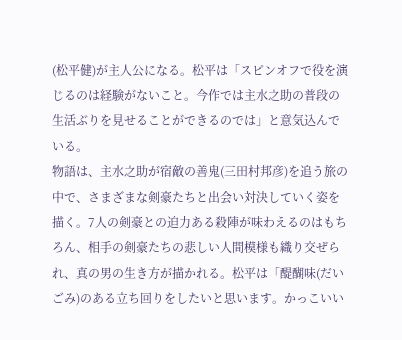(松平健)が主人公になる。松平は「スピンオフで役を演じるのは経験がないこと。今作では主水之助の普段の生活ぶりを見せることができるのでは」と意気込んでいる。
物語は、主水之助が宿敵の善鬼(三田村邦彦)を追う旅の中で、さまざまな剣豪たちと出会い対決していく姿を描く。7人の剣豪との迫力ある殺陣が味わえるのはもちろん、相手の剣豪たちの悲しい人間模様も織り交ぜられ、真の男の生き方が描かれる。松平は「醍醐味(だいごみ)のある立ち回りをしたいと思います。かっこいい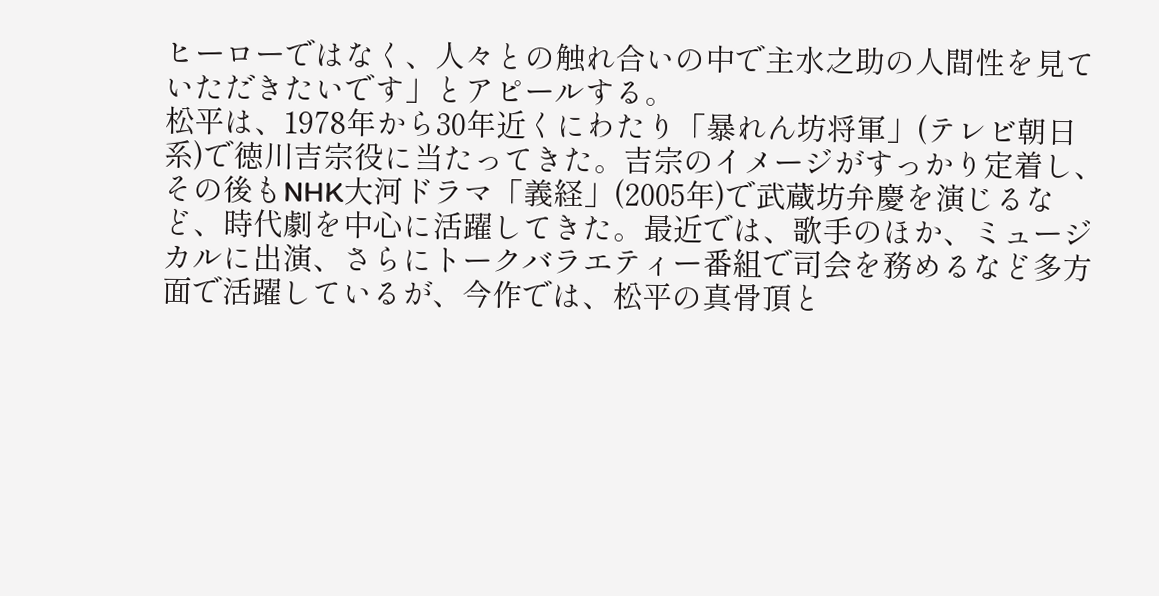ヒーローではなく、人々との触れ合いの中で主水之助の人間性を見ていただきたいです」とアピールする。
松平は、1978年から30年近くにわたり「暴れん坊将軍」(テレビ朝日系)で徳川吉宗役に当たってきた。吉宗のイメージがすっかり定着し、その後もNHK大河ドラマ「義経」(2005年)で武蔵坊弁慶を演じるなど、時代劇を中心に活躍してきた。最近では、歌手のほか、ミュージカルに出演、さらにトークバラエティー番組で司会を務めるなど多方面で活躍しているが、今作では、松平の真骨頂と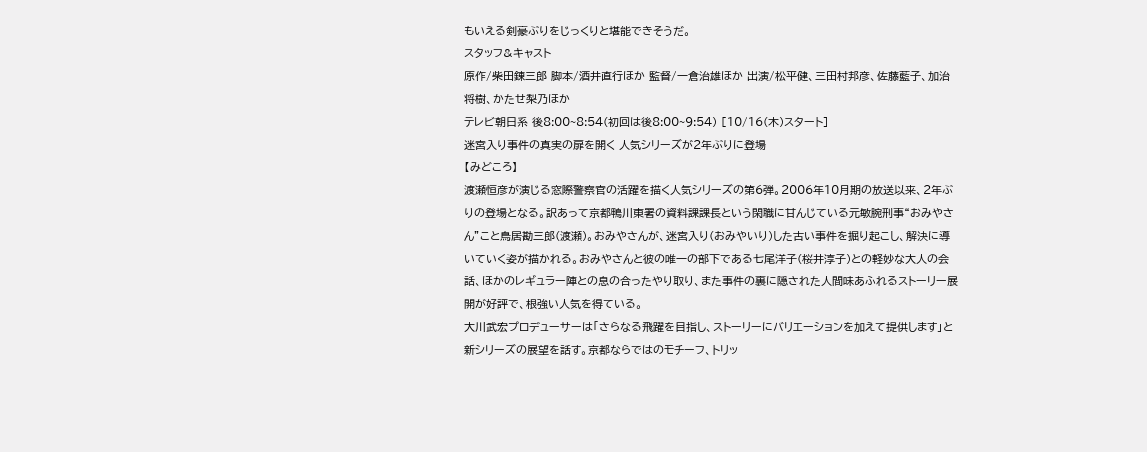もいえる剣豪ぶりをじっくりと堪能できそうだ。
スタッフ&キャスト
原作/柴田錬三郎 脚本/酒井直行ほか 監督/一倉治雄ほか 出演/松平健、三田村邦彦、佐藤藍子、加治将樹、かたせ梨乃ほか
テレビ朝日系 後8:00~8:54(初回は後8:00~9:54) [10/16(木)スタート]
迷宮入り事件の真実の扉を開く 人気シリーズが2年ぶりに登場
【みどころ】
渡瀬恒彦が演じる窓際警察官の活躍を描く人気シリーズの第6弾。2006年10月期の放送以来、2年ぶりの登場となる。訳あって京都鴨川東署の資料課課長という閑職に甘んじている元敏腕刑事“おみやさん”こと鳥居勘三郎(渡瀬)。おみやさんが、迷宮入り(おみやいり)した古い事件を掘り起こし、解決に導いていく姿が描かれる。おみやさんと彼の唯一の部下である七尾洋子(桜井淳子)との軽妙な大人の会話、ほかのレギュラー陣との息の合ったやり取り、また事件の裏に隠された人間味あふれるストーリー展開が好評で、根強い人気を得ている。
大川武宏プロデューサーは「さらなる飛躍を目指し、ストーリーにバリエーションを加えて提供します」と新シリーズの展望を話す。京都ならではのモチーフ、トリッ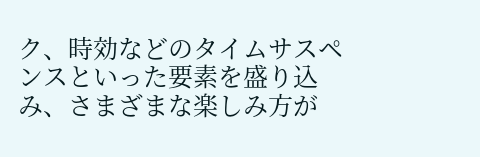ク、時効などのタイムサスペンスといった要素を盛り込み、さまざまな楽しみ方が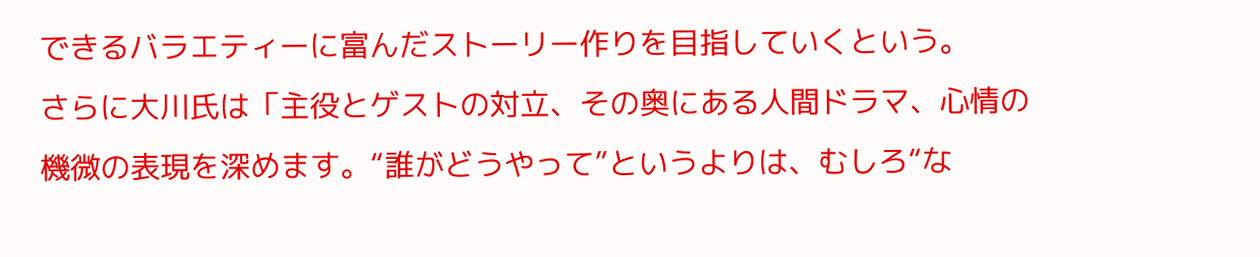できるバラエティーに富んだストーリー作りを目指していくという。
さらに大川氏は「主役とゲストの対立、その奥にある人間ドラマ、心情の機微の表現を深めます。“誰がどうやって”というよりは、むしろ“な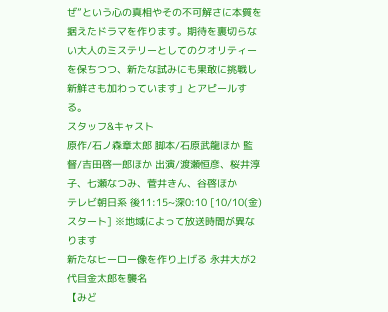ぜ”という心の真相やその不可解さに本質を据えたドラマを作ります。期待を裏切らない大人のミステリーとしてのクオリティーを保ちつつ、新たな試みにも果敢に挑戦し新鮮さも加わっています」とアピールする。
スタッフ&キャスト
原作/石ノ森章太郎 脚本/石原武龍ほか 監督/吉田啓一郎ほか 出演/渡瀬恒彦、桜井淳子、七瀬なつみ、菅井きん、谷啓ほか
テレビ朝日系 後11:15~深0:10 [10/10(金)スタート] ※地域によって放送時間が異なります
新たなヒーロー像を作り上げる 永井大が2代目金太郎を襲名
【みど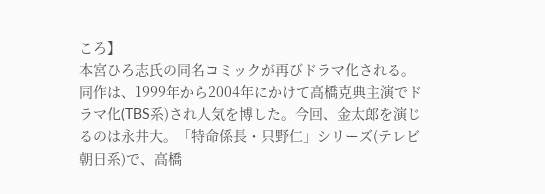ころ】
本宮ひろ志氏の同名コミックが再びドラマ化される。同作は、1999年から2004年にかけて高橋克典主演でドラマ化(TBS系)され人気を博した。今回、金太郎を演じるのは永井大。「特命係長・只野仁」シリーズ(テレビ朝日系)で、高橋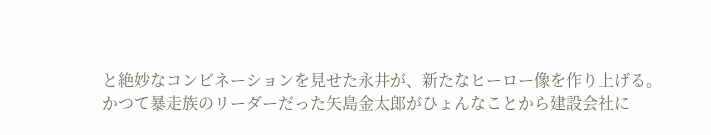と絶妙なコンビネーションを見せた永井が、新たなヒーロー像を作り上げる。
かつて暴走族のリーダーだった矢島金太郎がひょんなことから建設会社に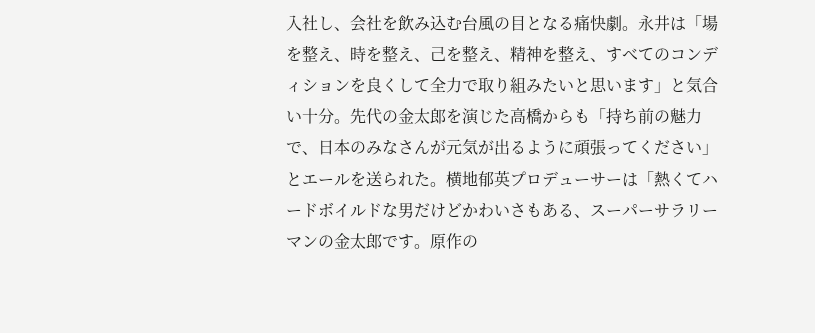入社し、会社を飲み込む台風の目となる痛快劇。永井は「場を整え、時を整え、己を整え、精神を整え、すべてのコンディションを良くして全力で取り組みたいと思います」と気合い十分。先代の金太郎を演じた高橋からも「持ち前の魅力で、日本のみなさんが元気が出るように頑張ってください」とエールを送られた。横地郁英プロデューサーは「熱くてハードボイルドな男だけどかわいさもある、スーパーサラリーマンの金太郎です。原作の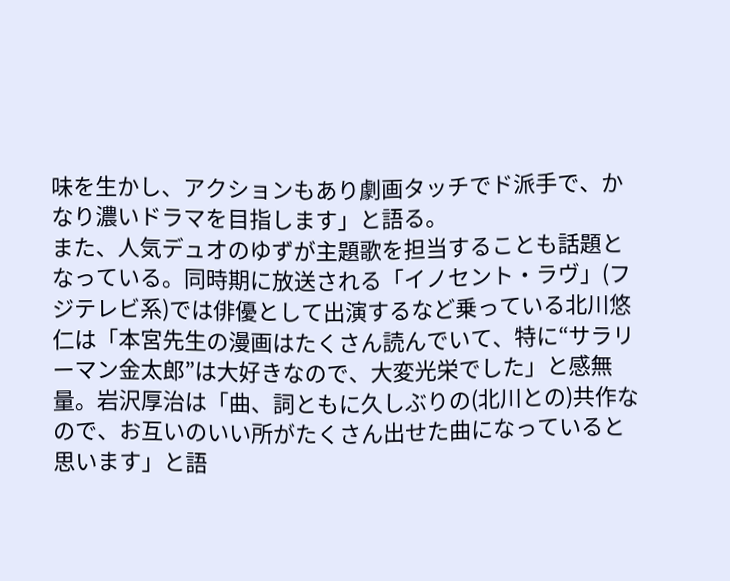味を生かし、アクションもあり劇画タッチでド派手で、かなり濃いドラマを目指します」と語る。
また、人気デュオのゆずが主題歌を担当することも話題となっている。同時期に放送される「イノセント・ラヴ」(フジテレビ系)では俳優として出演するなど乗っている北川悠仁は「本宮先生の漫画はたくさん読んでいて、特に“サラリーマン金太郎”は大好きなので、大変光栄でした」と感無量。岩沢厚治は「曲、詞ともに久しぶりの(北川との)共作なので、お互いのいい所がたくさん出せた曲になっていると思います」と語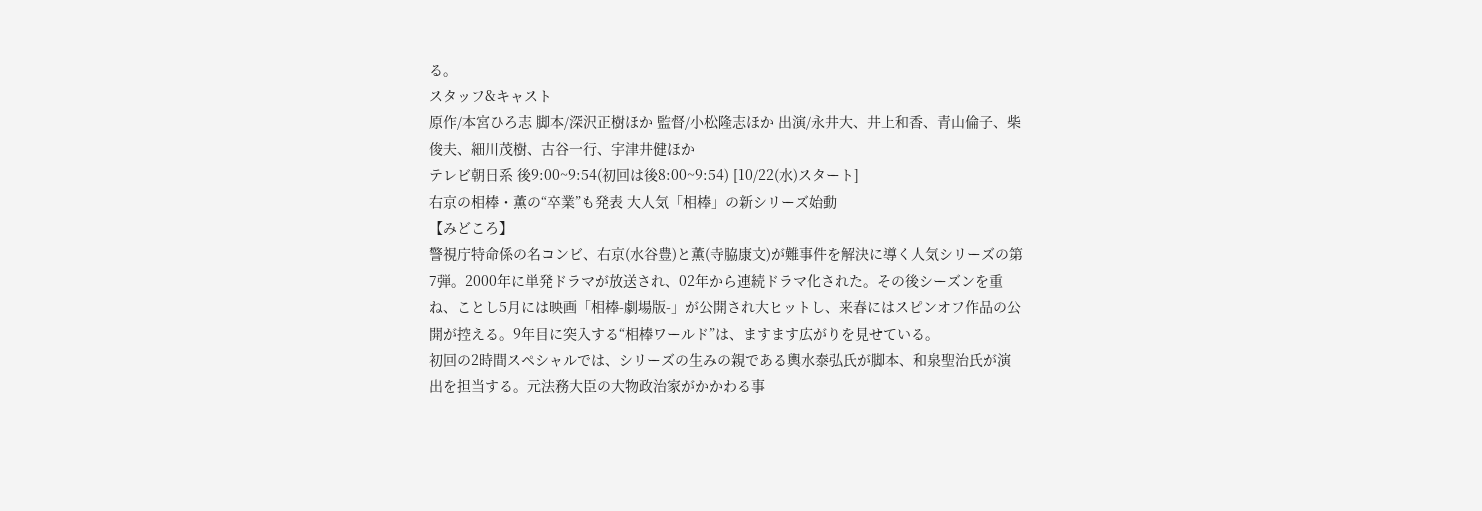る。
スタッフ&キャスト
原作/本宮ひろ志 脚本/深沢正樹ほか 監督/小松隆志ほか 出演/永井大、井上和香、青山倫子、柴俊夫、細川茂樹、古谷一行、宇津井健ほか
テレビ朝日系 後9:00~9:54(初回は後8:00~9:54) [10/22(水)スタート]
右京の相棒・薫の“卒業”も発表 大人気「相棒」の新シリーズ始動
【みどころ】
警視庁特命係の名コンビ、右京(水谷豊)と薫(寺脇康文)が難事件を解決に導く人気シリーズの第7弾。2000年に単発ドラマが放送され、02年から連続ドラマ化された。その後シーズンを重ね、ことし5月には映画「相棒-劇場版-」が公開され大ヒットし、来春にはスピンオフ作品の公開が控える。9年目に突入する“相棒ワールド”は、ますます広がりを見せている。
初回の2時間スペシャルでは、シリーズの生みの親である輿水泰弘氏が脚本、和泉聖治氏が演出を担当する。元法務大臣の大物政治家がかかわる事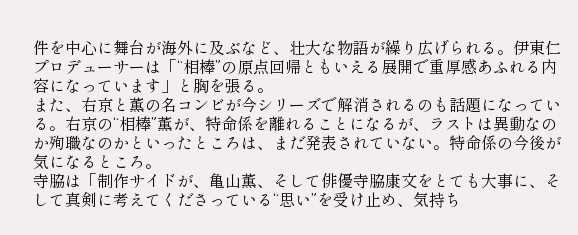件を中心に舞台が海外に及ぶなど、壮大な物語が繰り広げられる。伊東仁プロデューサーは「“相棒”の原点回帰ともいえる展開で重厚感あふれる内容になっています」と胸を張る。
また、右京と薫の名コンビが今シリーズで解消されるのも話題になっている。右京の“相棒”薫が、特命係を離れることになるが、ラストは異動なのか殉職なのかといったところは、まだ発表されていない。特命係の今後が気になるところ。
寺脇は「制作サイドが、亀山薫、そして俳優寺脇康文をとても大事に、そして真剣に考えてくださっている“思い”を受け止め、気持ち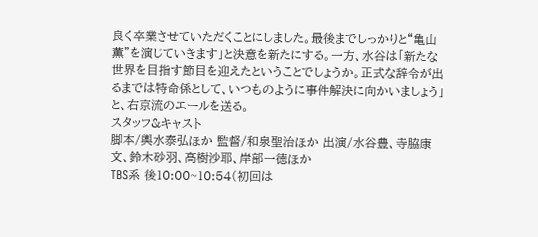良く卒業させていただくことにしました。最後までしっかりと“亀山薫”を演じていきます」と決意を新たにする。一方、水谷は「新たな世界を目指す節目を迎えたということでしょうか。正式な辞令が出るまでは特命係として、いつものように事件解決に向かいましょう」と、右京流のエールを送る。
スタッフ&キャスト
脚本/輿水泰弘ほか 監督/和泉聖治ほか 出演/水谷豊、寺脇康文、鈴木砂羽、高樹沙耶、岸部一徳ほか
TBS系 後10:00~10:54(初回は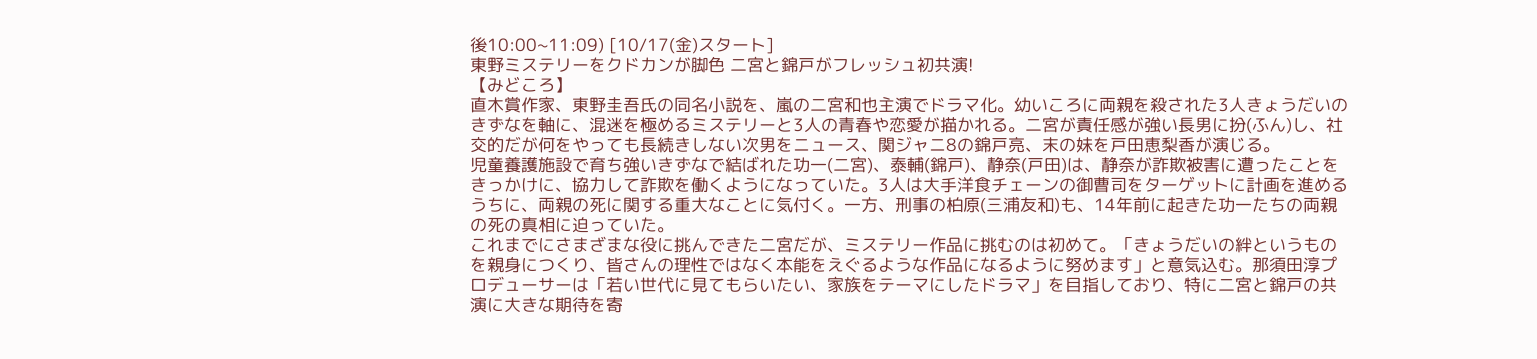後10:00~11:09) [10/17(金)スタート]
東野ミステリーをクドカンが脚色 二宮と錦戸がフレッシュ初共演!
【みどころ】
直木賞作家、東野圭吾氏の同名小説を、嵐の二宮和也主演でドラマ化。幼いころに両親を殺された3人きょうだいのきずなを軸に、混迷を極めるミステリーと3人の青春や恋愛が描かれる。二宮が責任感が強い長男に扮(ふん)し、社交的だが何をやっても長続きしない次男をニュース、関ジャニ8の錦戸亮、末の妹を戸田恵梨香が演じる。
児童養護施設で育ち強いきずなで結ばれた功一(二宮)、泰輔(錦戸)、静奈(戸田)は、静奈が詐欺被害に遭ったことをきっかけに、協力して詐欺を働くようになっていた。3人は大手洋食チェーンの御曹司をターゲットに計画を進めるうちに、両親の死に関する重大なことに気付く。一方、刑事の柏原(三浦友和)も、14年前に起きた功一たちの両親の死の真相に迫っていた。
これまでにさまざまな役に挑んできた二宮だが、ミステリー作品に挑むのは初めて。「きょうだいの絆というものを親身につくり、皆さんの理性ではなく本能をえぐるような作品になるように努めます」と意気込む。那須田淳プロデューサーは「若い世代に見てもらいたい、家族をテーマにしたドラマ」を目指しており、特に二宮と錦戸の共演に大きな期待を寄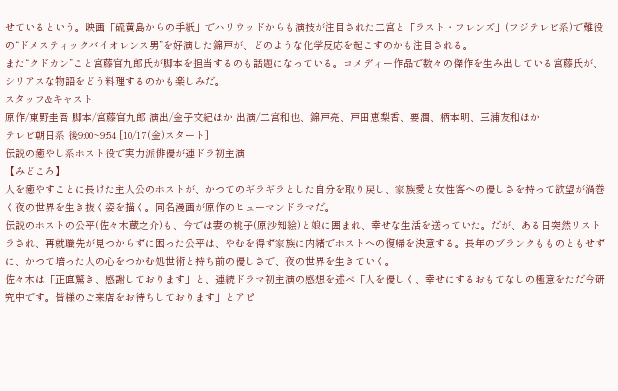せているという。映画「硫黄島からの手紙」でハリウッドからも演技が注目された二宮と「ラスト・フレンズ」(フジテレビ系)で難役の“ドメスティックバイオレンス男”を好演した錦戸が、どのような化学反応を起こすのかも注目される。
また“クドカン”こと宮藤官九郎氏が脚本を担当するのも話題になっている。コメディー作品で数々の傑作を生み出している宮藤氏が、シリアスな物語をどう料理するのかも楽しみだ。
スタッフ&キャスト
原作/東野圭吾 脚本/宮藤官九郎 演出/金子文紀ほか 出演/二宮和也、錦戸亮、戸田恵梨香、要潤、柄本明、三浦友和ほか
テレビ朝日系 後9:00~9:54 [10/17(金)スタート]
伝説の癒やし系ホスト役で実力派俳優が連ドラ初主演
【みどころ】
人を癒やすことに長けた主人公のホストが、かつてのギラギラとした自分を取り戻し、家族愛と女性客への優しさを持って欲望が渦巻く夜の世界を生き抜く姿を描く。同名漫画が原作のヒューマンドラマだ。
伝説のホストの公平(佐々木蔵之介)も、今では妻の桃子(原沙知絵)と娘に囲まれ、幸せな生活を送っていた。だが、ある日突然リストラされ、再就職先が見つからずに困った公平は、やむを得ず家族に内緒でホストへの復帰を決意する。長年のブランクもものともせずに、かつて培った人の心をつかむ処世術と持ち前の優しさで、夜の世界を生きていく。
佐々木は「正直驚き、感謝しております」と、連続ドラマ初主演の感想を述べ「人を優しく、幸せにするおもてなしの極意をただ今研究中です。皆様のご来店をお待ちしております」とアピ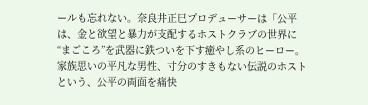ールも忘れない。奈良井正巳プロデューサーは「公平は、金と欲望と暴力が支配するホストクラブの世界に“まごころ”を武器に鉄ついを下す癒やし系のヒーロー。家族思いの平凡な男性、寸分のすきもない伝説のホストという、公平の両面を痛快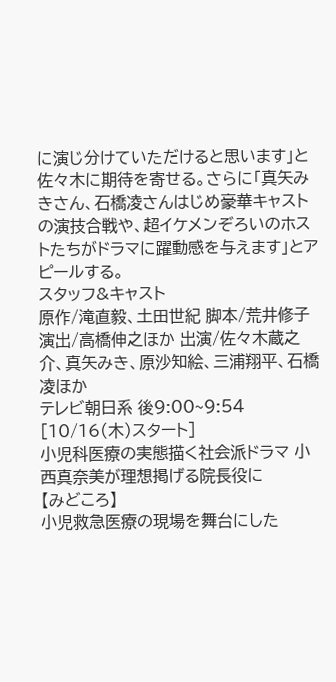に演じ分けていただけると思います」と佐々木に期待を寄せる。さらに「真矢みきさん、石橋凌さんはじめ豪華キャストの演技合戦や、超イケメンぞろいのホストたちがドラマに躍動感を与えます」とアピールする。
スタッフ&キャスト
原作/滝直毅、土田世紀 脚本/荒井修子 演出/高橋伸之ほか 出演/佐々木蔵之介、真矢みき、原沙知絵、三浦翔平、石橋凌ほか
テレビ朝日系 後9:00~9:54 [10/16(木)スタート]
小児科医療の実態描く社会派ドラマ 小西真奈美が理想掲げる院長役に
【みどころ】
小児救急医療の現場を舞台にした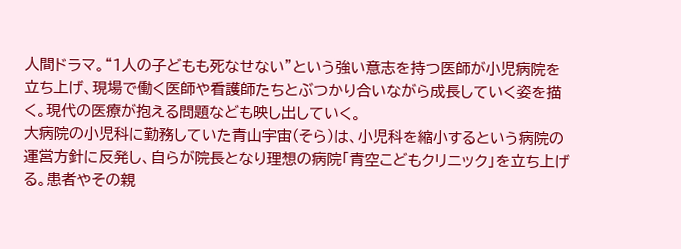人間ドラマ。“1人の子どもも死なせない”という強い意志を持つ医師が小児病院を立ち上げ、現場で働く医師や看護師たちとぶつかり合いながら成長していく姿を描く。現代の医療が抱える問題なども映し出していく。
大病院の小児科に勤務していた青山宇宙(そら)は、小児科を縮小するという病院の運営方針に反発し、自らが院長となり理想の病院「青空こどもクリニック」を立ち上げる。患者やその親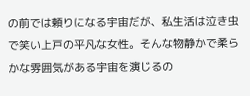の前では頼りになる宇宙だが、私生活は泣き虫で笑い上戸の平凡な女性。そんな物静かで柔らかな雰囲気がある宇宙を演じるの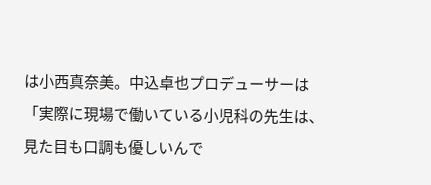は小西真奈美。中込卓也プロデューサーは「実際に現場で働いている小児科の先生は、見た目も口調も優しいんで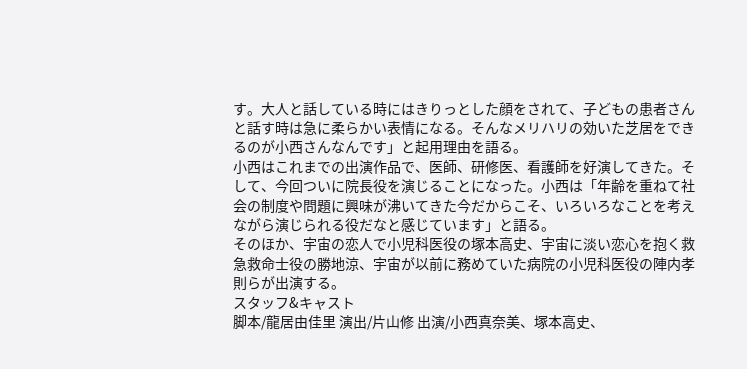す。大人と話している時にはきりっとした顔をされて、子どもの患者さんと話す時は急に柔らかい表情になる。そんなメリハリの効いた芝居をできるのが小西さんなんです」と起用理由を語る。
小西はこれまでの出演作品で、医師、研修医、看護師を好演してきた。そして、今回ついに院長役を演じることになった。小西は「年齢を重ねて社会の制度や問題に興味が沸いてきた今だからこそ、いろいろなことを考えながら演じられる役だなと感じています」と語る。
そのほか、宇宙の恋人で小児科医役の塚本高史、宇宙に淡い恋心を抱く救急救命士役の勝地涼、宇宙が以前に務めていた病院の小児科医役の陣内孝則らが出演する。
スタッフ&キャスト
脚本/龍居由佳里 演出/片山修 出演/小西真奈美、塚本高史、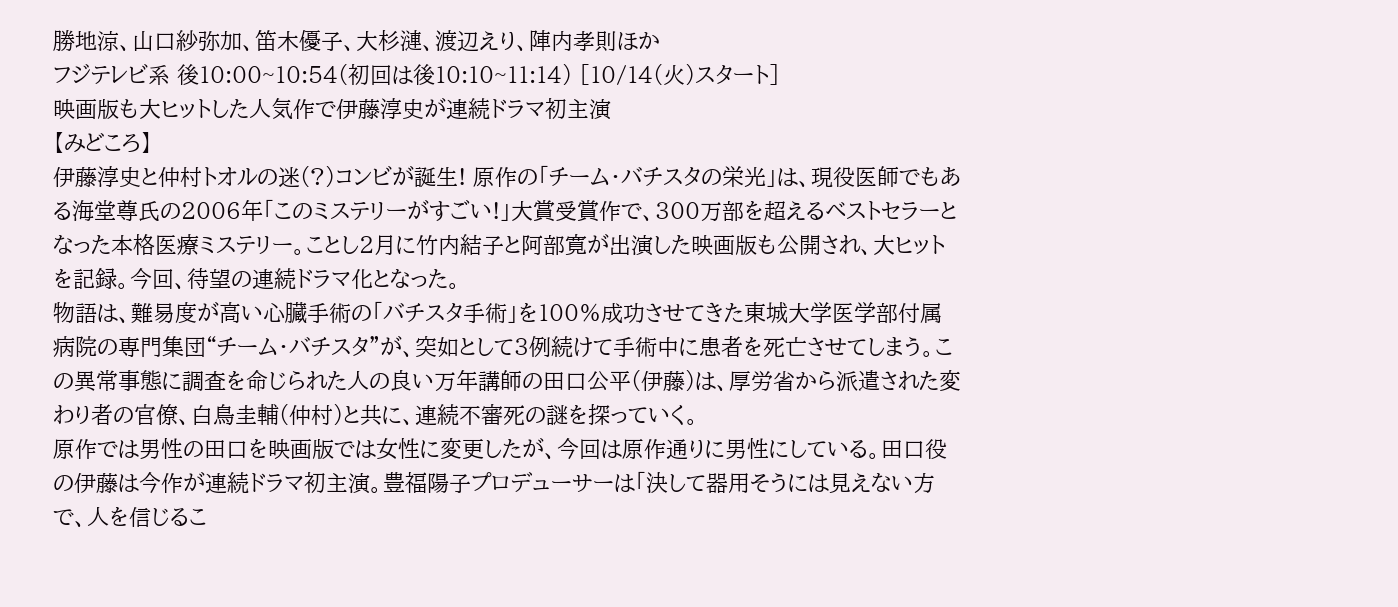勝地涼、山口紗弥加、笛木優子、大杉漣、渡辺えり、陣内孝則ほか
フジテレビ系 後10:00~10:54(初回は後10:10~11:14) [10/14(火)スタート]
映画版も大ヒットした人気作で伊藤淳史が連続ドラマ初主演
【みどころ】
伊藤淳史と仲村トオルの迷(?)コンビが誕生! 原作の「チーム・バチスタの栄光」は、現役医師でもある海堂尊氏の2006年「このミステリーがすごい!」大賞受賞作で、300万部を超えるベストセラーとなった本格医療ミステリー。ことし2月に竹内結子と阿部寛が出演した映画版も公開され、大ヒットを記録。今回、待望の連続ドラマ化となった。
物語は、難易度が高い心臓手術の「バチスタ手術」を100%成功させてきた東城大学医学部付属病院の専門集団“チーム・バチスタ”が、突如として3例続けて手術中に患者を死亡させてしまう。この異常事態に調査を命じられた人の良い万年講師の田口公平(伊藤)は、厚労省から派遣された変わり者の官僚、白鳥圭輔(仲村)と共に、連続不審死の謎を探っていく。
原作では男性の田口を映画版では女性に変更したが、今回は原作通りに男性にしている。田口役の伊藤は今作が連続ドラマ初主演。豊福陽子プロデューサーは「決して器用そうには見えない方で、人を信じるこ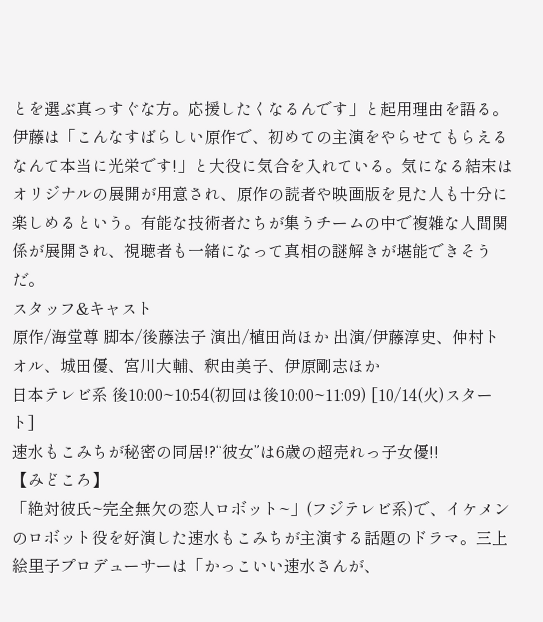とを選ぶ真っすぐな方。応援したくなるんです」と起用理由を語る。
伊藤は「こんなすばらしい原作で、初めての主演をやらせてもらえるなんて本当に光栄です!」と大役に気合を入れている。気になる結末はオリジナルの展開が用意され、原作の読者や映画版を見た人も十分に楽しめるという。有能な技術者たちが集うチームの中で複雑な人間関係が展開され、視聴者も一緒になって真相の謎解きが堪能できそうだ。
スタッフ&キャスト
原作/海堂尊 脚本/後藤法子 演出/植田尚ほか 出演/伊藤淳史、仲村トオル、城田優、宮川大輔、釈由美子、伊原剛志ほか
日本テレビ系 後10:00~10:54(初回は後10:00~11:09) [10/14(火)スタート]
速水もこみちが秘密の同居!?“彼女”は6歳の超売れっ子女優!!
【みどころ】
「絶対彼氏~完全無欠の恋人ロボット~」(フジテレビ系)で、イケメンのロボット役を好演した速水もこみちが主演する話題のドラマ。三上絵里子プロデューサーは「かっこいい速水さんが、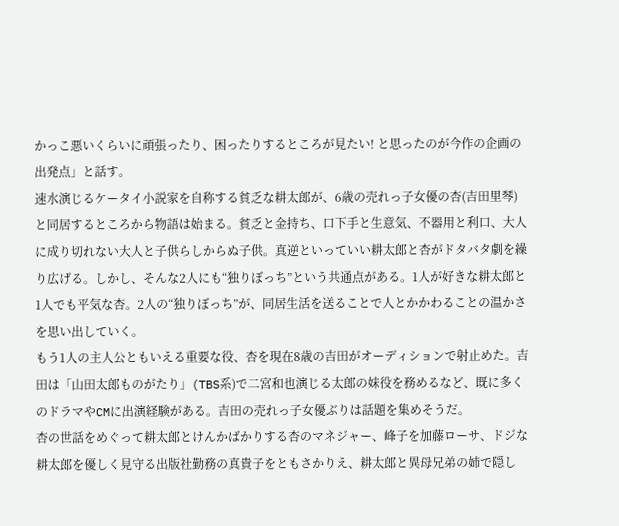かっこ悪いくらいに頑張ったり、困ったりするところが見たい! と思ったのが今作の企画の出発点」と話す。
速水演じるケータイ小説家を自称する貧乏な耕太郎が、6歳の売れっ子女優の杏(吉田里琴)と同居するところから物語は始まる。貧乏と金持ち、口下手と生意気、不器用と利口、大人に成り切れない大人と子供らしからぬ子供。真逆といっていい耕太郎と杏がドタバタ劇を繰り広げる。しかし、そんな2人にも“独りぼっち”という共通点がある。1人が好きな耕太郎と1人でも平気な杏。2人の“独りぼっち”が、同居生活を送ることで人とかかわることの温かさを思い出していく。
もう1人の主人公ともいえる重要な役、杏を現在8歳の吉田がオーディションで射止めた。吉田は「山田太郎ものがたり」(TBS系)で二宮和也演じる太郎の妹役を務めるなど、既に多くのドラマやCMに出演経験がある。吉田の売れっ子女優ぶりは話題を集めそうだ。
杏の世話をめぐって耕太郎とけんかばかりする杏のマネジャー、峰子を加藤ローサ、ドジな耕太郎を優しく見守る出版社勤務の真貴子をともさかりえ、耕太郎と異母兄弟の姉で隠し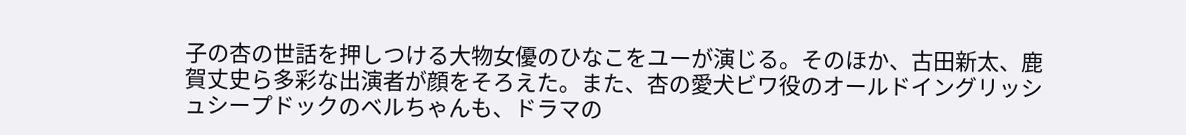子の杏の世話を押しつける大物女優のひなこをユーが演じる。そのほか、古田新太、鹿賀丈史ら多彩な出演者が顔をそろえた。また、杏の愛犬ビワ役のオールドイングリッシュシープドックのベルちゃんも、ドラマの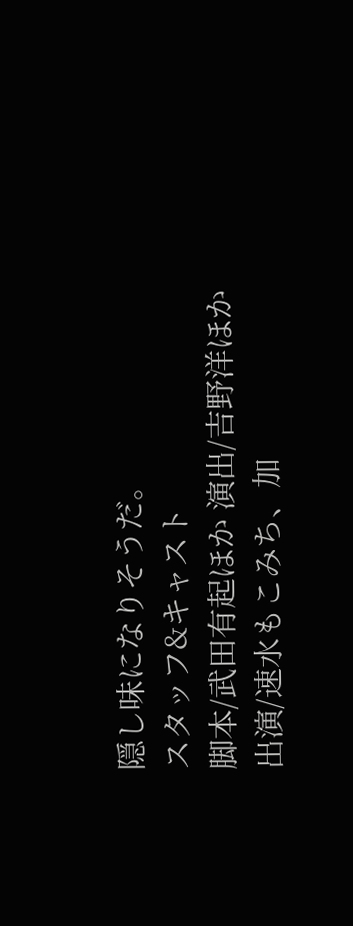隠し味になりそうだ。
スタッフ&キャスト
脚本/武田有起ほか 演出/吉野洋ほか 出演/速水もこみち、加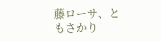藤ローサ、ともさかり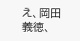え、岡田義徳、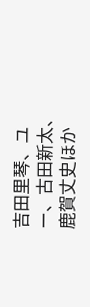吉田里琴、ユー、古田新太、鹿賀丈史ほか